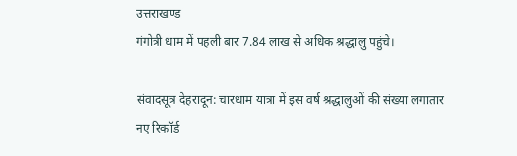उत्तराखण्ड
गंगोत्री धाम में पहली बार 7.84 लाख से अधिक श्रद्धालु पहुंचे।

संवादसूत्र देहरादून: चारधाम यात्रा में इस वर्ष श्रद्धालुओं की संख्या लगातार नए रिकॉर्ड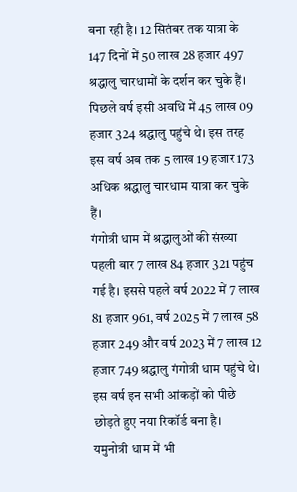बना रही है। 12 सितंबर तक यात्रा के 147 दिनों में 50 लाख 28 हजार 497 श्रद्धालु चारधामों के दर्शन कर चुके हैं। पिछले वर्ष इसी अवधि में 45 लाख 09 हजार 324 श्रद्धालु पहुंचे थे। इस तरह इस वर्ष अब तक 5 लाख 19 हजार 173 अधिक श्रद्धालु चारधाम यात्रा कर चुके हैं।
गंगोत्री धाम में श्रद्धालुओं की संख्या पहली बार 7 लाख 84 हजार 321 पहुंच गई है। इससे पहले वर्ष 2022 में 7 लाख 81 हजार 961, वर्ष 2025 में 7 लाख 58 हजार 249 और वर्ष 2023 में 7 लाख 12 हजार 749 श्रद्धालु गंगोत्री धाम पहुंचे थे। इस वर्ष इन सभी आंकड़ों को पीछे छोड़ते हुए नया रिकॉर्ड बना है।
यमुनोत्री धाम में भी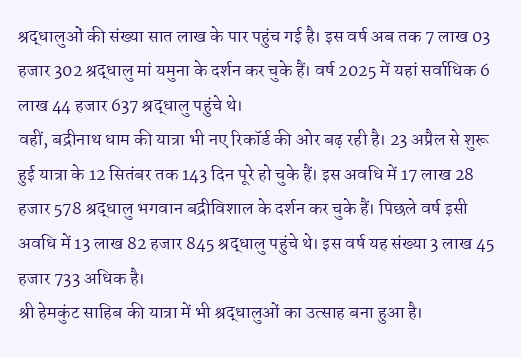श्रद्धालुओं की संख्या सात लाख के पार पहुंच गई है। इस वर्ष अब तक 7 लाख 03 हजार 302 श्रद्धालु मां यमुना के दर्शन कर चुके हैं। वर्ष 2025 में यहां सर्वाधिक 6 लाख 44 हजार 637 श्रद्धालु पहुंचे थे।
वहीं, बद्रीनाथ धाम की यात्रा भी नए रिकॉर्ड की ओर बढ़ रही है। 23 अप्रैल से शुरू हुई यात्रा के 12 सितंबर तक 143 दिन पूरे हो चुके हैं। इस अवधि में 17 लाख 28 हजार 578 श्रद्धालु भगवान बद्रीविशाल के दर्शन कर चुके हैं। पिछले वर्ष इसी अवधि में 13 लाख 82 हजार 845 श्रद्धालु पहुंचे थे। इस वर्ष यह संख्या 3 लाख 45 हजार 733 अधिक है।
श्री हेमकुंट साहिब की यात्रा में भी श्रद्धालुओं का उत्साह बना हुआ है।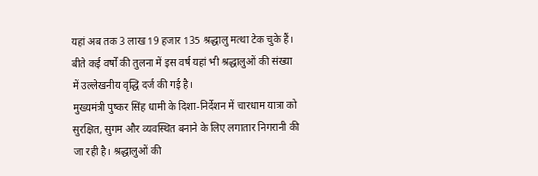यहां अब तक 3 लाख 19 हजार 135 श्रद्धालु मत्था टेक चुके हैं। बीते कई वर्षों की तुलना में इस वर्ष यहां भी श्रद्धालुओं की संख्या में उल्लेखनीय वृद्धि दर्ज की गई है।
मुख्यमंत्री पुष्कर सिंह धामी के दिशा-निर्देशन में चारधाम यात्रा को सुरक्षित, सुगम और व्यवस्थित बनाने के लिए लगातार निगरानी की जा रही है। श्रद्धालुओं की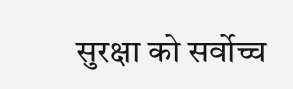सुरक्षा को सर्वोच्च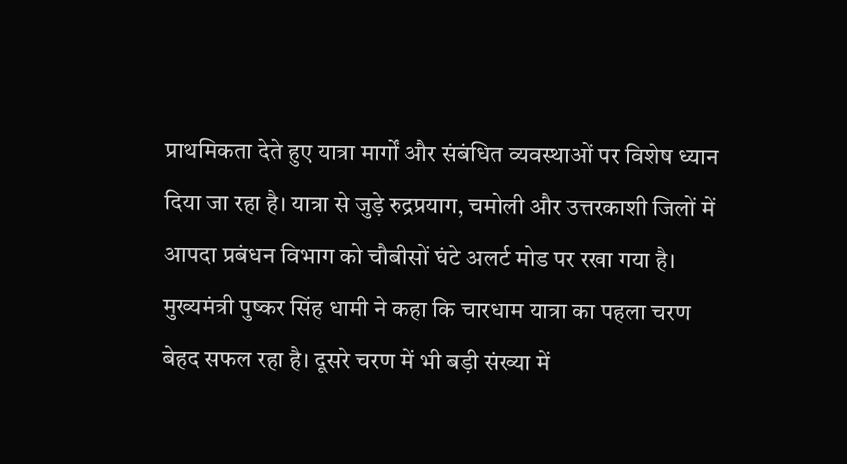प्राथमिकता देते हुए यात्रा मार्गों और संबंधित व्यवस्थाओं पर विशेष ध्यान दिया जा रहा है। यात्रा से जुड़े रुद्रप्रयाग, चमोली और उत्तरकाशी जिलों में आपदा प्रबंधन विभाग को चौबीसों घंटे अलर्ट मोड पर रखा गया है।
मुख्यमंत्री पुष्कर सिंह धामी ने कहा कि चारधाम यात्रा का पहला चरण बेहद सफल रहा है। दूसरे चरण में भी बड़ी संख्या में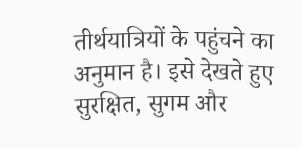तीर्थयात्रियों के पहुंचने का अनुमान है। इसे देखते हुए सुरक्षित, सुगम और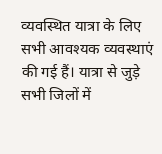व्यवस्थित यात्रा के लिए सभी आवश्यक व्यवस्थाएं की गई हैं। यात्रा से जुड़े सभी जिलों में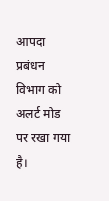आपदा प्रबंधन विभाग को अलर्ट मोड पर रखा गया है।